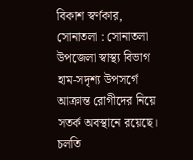বিকাশ স্বর্ণকার, সোনাতলা : সোনাতলা উপজেলা স্বাস্থ্য বিভাগ হাম-সদৃশ্য উপসর্গে আক্রান্ত রোগীদের নিয়ে সতর্ক অবস্থানে রয়েছে। চলতি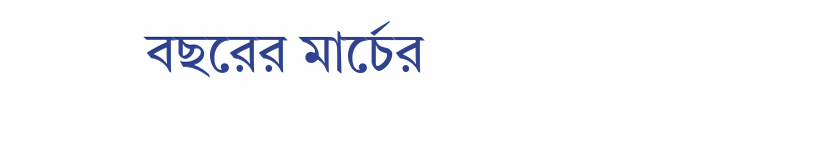বছরের মার্চের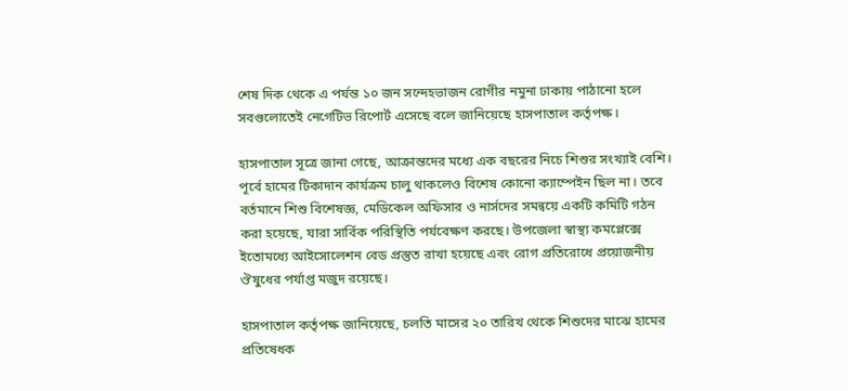শেষ দিক থেকে এ পর্যন্ত ১০ জন সন্দেহভাজন রোগীর নমুনা ঢাকায় পাঠানো হলে সবগুলোতেই নেগেটিভ রিপোর্ট এসেছে বলে জানিয়েছে হাসপাতাল কর্তৃপক্ষ।

হাসপাতাল সূত্রে জানা গেছে, আক্রান্তদের মধ্যে এক বছরের নিচে শিশুর সংখ্যাই বেশি। পূর্বে হামের টিকাদান কার্যক্রম চালু থাকলেও বিশেষ কোনো ক্যাম্পেইন ছিল না। তবে বর্তমানে শিশু বিশেষজ্ঞ, মেডিকেল অফিসার ও নার্সদের সমন্বয়ে একটি কমিটি গঠন করা হয়েছে, যারা সার্বিক পরিস্থিতি পর্যবেক্ষণ করছে। উপজেলা স্বাস্থ্য কমপ্লেক্সে ইতোমধ্যে আইসোলেশন বেড প্রস্তুত রাখা হয়েছে এবং রোগ প্রতিরোধে প্রয়োজনীয় ঔষুধের পর্যাপ্ত মজুদ রয়েছে।

হাসপাতাল কর্তৃপক্ষ জানিয়েছে, চলতি মাসের ২০ তারিখ থেকে শিশুদের মাঝে হামের প্রতিষেধক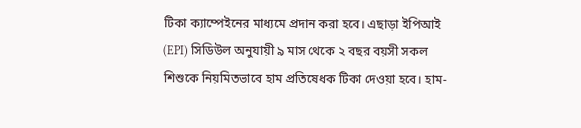টিকা ক্যাম্পেইনের মাধ্যমে প্রদান করা হবে। এছাড়া ইপিআই (EPI) সিডিউল অনুযায়ী ৯ মাস থেকে ২ বছর বয়সী সকল শিশুকে নিয়মিতভাবে হাম প্রতিষেধক টিকা দেওয়া হবে। হাম-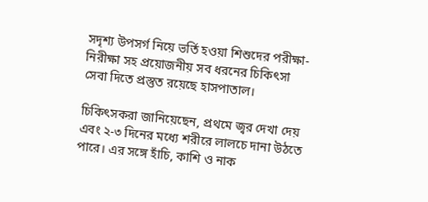সদৃশ্য উপসর্গ নিয়ে ভর্তি হওয়া শিশুদের পরীক্ষা-নিরীক্ষা সহ প্রয়োজনীয় সব ধরনের চিকিৎসা সেবা দিতে প্রস্তুত রয়েছে হাসপাতাল।

চিকিৎসকরা জানিয়েছেন, প্রথমে জ্বর দেখা দেয় এবং ২-৩ দিনের মধ্যে শরীরে লালচে দানা উঠতে পারে। এর সঙ্গে হাঁচি, কাশি ও নাক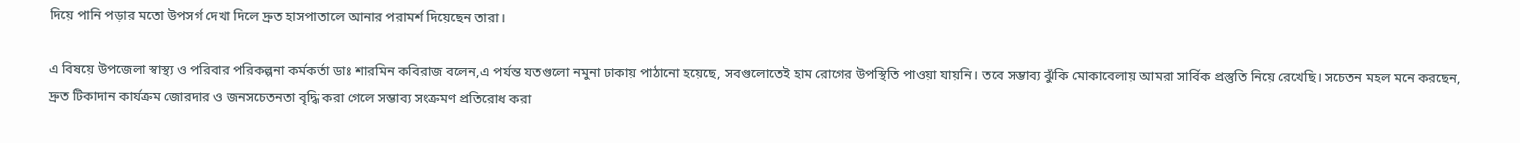দিয়ে পানি পড়ার মতো উপসর্গ দেখা দিলে দ্রুত হাসপাতালে আনার পরামর্শ দিয়েছেন তারা।

এ বিষয়ে উপজেলা স্বাস্থ্য ও পরিবার পরিকল্পনা কর্মকর্তা ডাঃ শারমিন কবিরাজ বলেন,এ পর্যন্ত যতগুলো নমুনা ঢাকায় পাঠানো হয়েছে, সবগুলোতেই হাম রোগের উপস্থিতি পাওয়া যায়নি। তবে সম্ভাব্য ঝুঁকি মোকাবেলায় আমরা সার্বিক প্রস্তুতি নিয়ে রেখেছি। সচেতন মহল মনে করছেন, দ্রুত টিকাদান কার্যক্রম জোরদার ও জনসচেতনতা বৃদ্ধি করা গেলে সম্ভাব্য সংক্রমণ প্রতিরোধ করা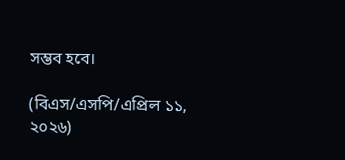সম্ভব হবে।

(বিএস/এসপি/এপ্রিল ১১, ২০২৬)